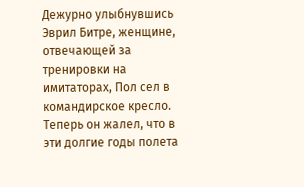Дежурно улыбнувшись Эврил Битре, женщине, отвечающей за тренировки на имитаторах, Пол сел в командирское кресло. Теперь он жалел, что в эти долгие годы полета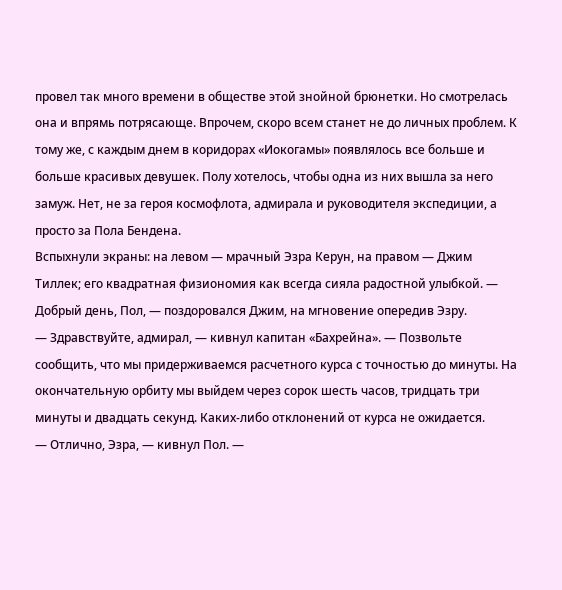провел так много времени в обществе этой знойной брюнетки. Но смотрелась она и впрямь потрясающе. Впрочем, скоро всем станет не до личных проблем. К тому же, с каждым днем в коридорах «Иокогамы» появлялось все больше и больше красивых девушек. Полу хотелось, чтобы одна из них вышла за него замуж. Нет, не за героя космофлота, адмирала и руководителя экспедиции, а просто за Пола Бендена.
Вспыхнули экраны: на левом — мрачный Эзра Керун, на правом — Джим Тиллек; его квадратная физиономия как всегда сияла радостной улыбкой. — Добрый день, Пол, — поздоровался Джим, на мгновение опередив Эзру.
— Здравствуйте, адмирал, — кивнул капитан «Бахрейна». — Позвольте сообщить, что мы придерживаемся расчетного курса с точностью до минуты. На окончательную орбиту мы выйдем через сорок шесть часов, тридцать три минуты и двадцать секунд. Каких-либо отклонений от курса не ожидается.
— Отлично, Эзра, — кивнул Пол. —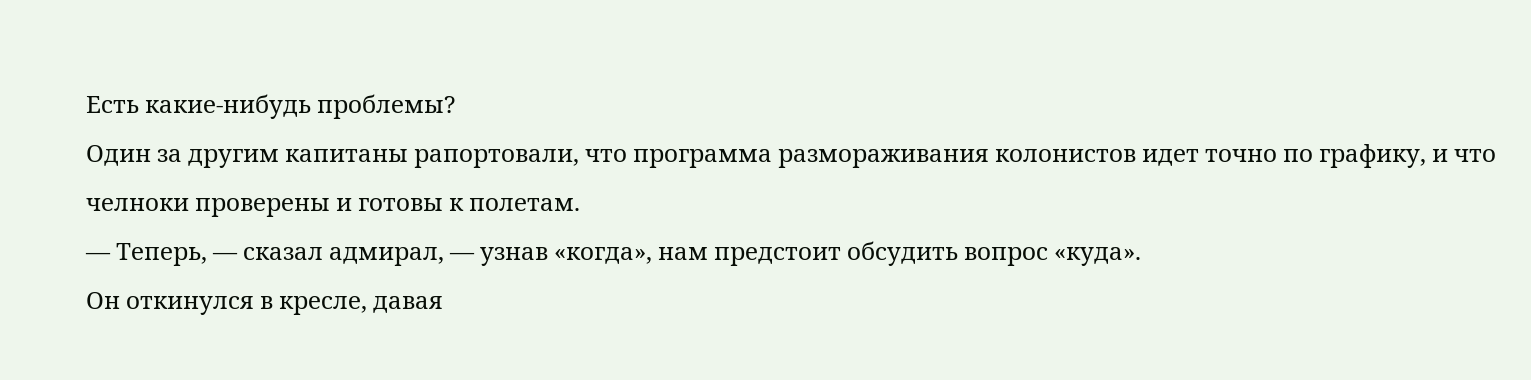Есть какие-нибудь проблемы?
Один за другим капитаны рапортовали, что программа размораживания колонистов идет точно по графику, и что челноки проверены и готовы к полетам.
— Теперь, — сказал адмирал, — узнав «когда», нам предстоит обсудить вопрос «куда».
Он откинулся в кресле, давая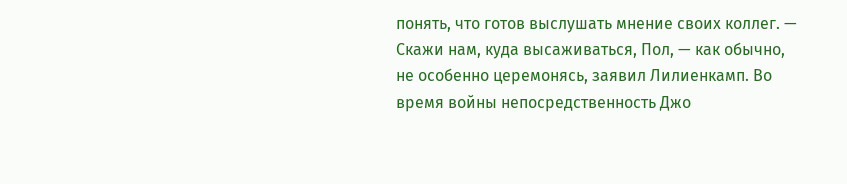понять, что готов выслушать мнение своих коллег. — Скажи нам, куда высаживаться, Пол, — как обычно, не особенно церемонясь, заявил Лилиенкамп. Во время войны непосредственность Джо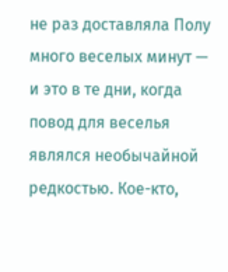не раз доставляла Полу много веселых минут — и это в те дни, когда повод для веселья являлся необычайной редкостью. Кое-кто,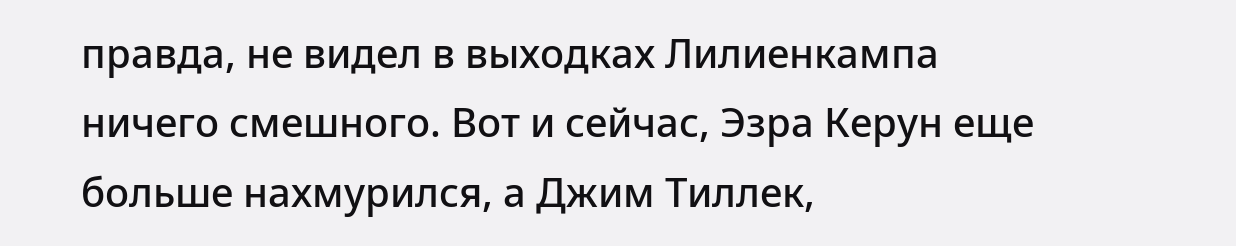правда, не видел в выходках Лилиенкампа ничего смешного. Вот и сейчас, Эзра Керун еще больше нахмурился, а Джим Тиллек,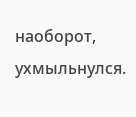наоборот, ухмыльнулся.